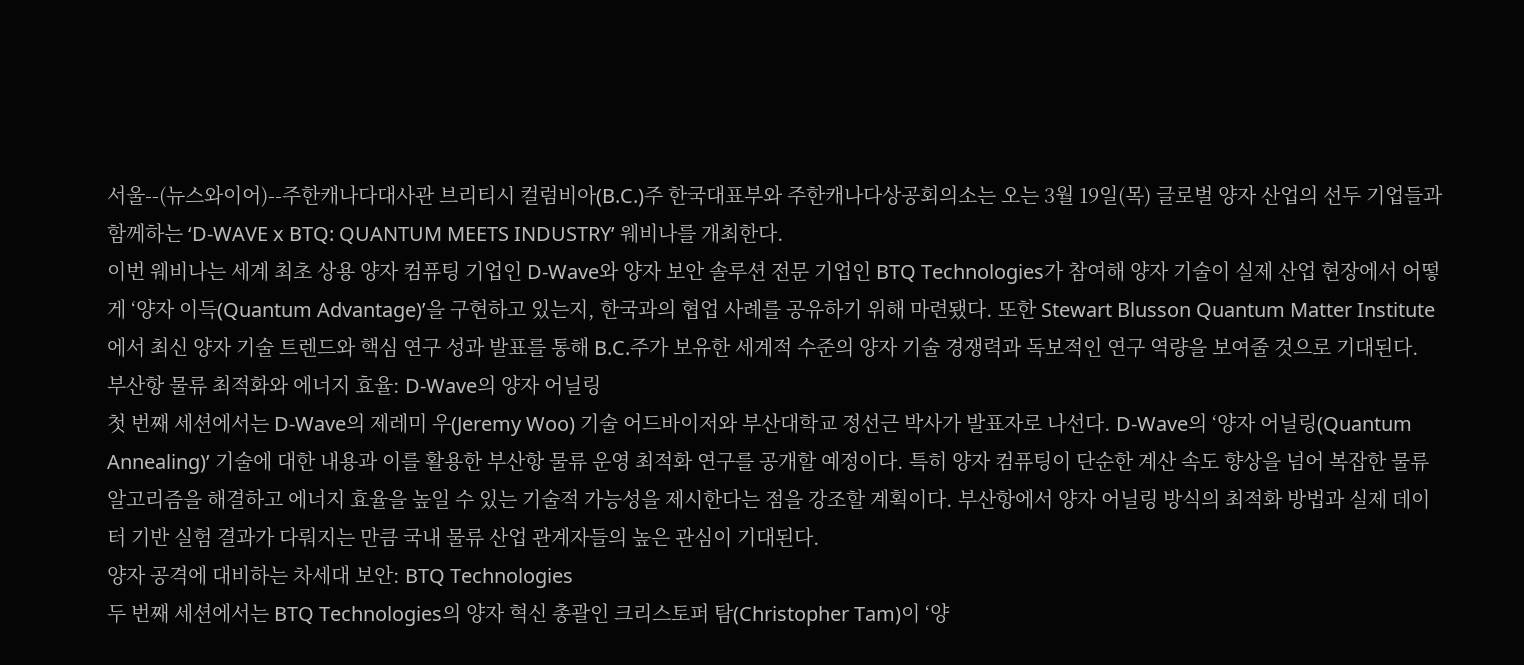서울--(뉴스와이어)--주한캐나다대사관 브리티시 컬럼비아(B.C.)주 한국대표부와 주한캐나다상공회의소는 오는 3월 19일(목) 글로벌 양자 산업의 선두 기업들과 함께하는 ‘D-WAVE x BTQ: QUANTUM MEETS INDUSTRY’ 웨비나를 개최한다.
이번 웨비나는 세계 최초 상용 양자 컴퓨팅 기업인 D-Wave와 양자 보안 솔루션 전문 기업인 BTQ Technologies가 참여해 양자 기술이 실제 산업 현장에서 어떻게 ‘양자 이득(Quantum Advantage)’을 구현하고 있는지, 한국과의 협업 사례를 공유하기 위해 마련됐다. 또한 Stewart Blusson Quantum Matter Institute에서 최신 양자 기술 트렌드와 핵심 연구 성과 발표를 통해 B.C.주가 보유한 세계적 수준의 양자 기술 경쟁력과 독보적인 연구 역량을 보여줄 것으로 기대된다.
부산항 물류 최적화와 에너지 효율: D-Wave의 양자 어닐링
첫 번째 세션에서는 D-Wave의 제레미 우(Jeremy Woo) 기술 어드바이저와 부산대학교 정선근 박사가 발표자로 나선다. D-Wave의 ‘양자 어닐링(Quantum Annealing)’ 기술에 대한 내용과 이를 활용한 부산항 물류 운영 최적화 연구를 공개할 예정이다. 특히 양자 컴퓨팅이 단순한 계산 속도 향상을 넘어 복잡한 물류 알고리즘을 해결하고 에너지 효율을 높일 수 있는 기술적 가능성을 제시한다는 점을 강조할 계획이다. 부산항에서 양자 어닐링 방식의 최적화 방법과 실제 데이터 기반 실험 결과가 다뤄지는 만큼 국내 물류 산업 관계자들의 높은 관심이 기대된다.
양자 공격에 대비하는 차세대 보안: BTQ Technologies
두 번째 세션에서는 BTQ Technologies의 양자 혁신 총괄인 크리스토퍼 탐(Christopher Tam)이 ‘양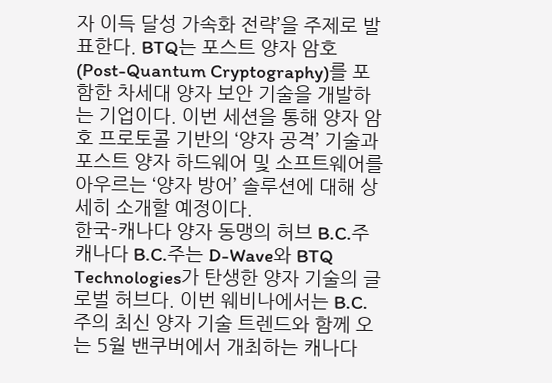자 이득 달성 가속화 전략’을 주제로 발표한다. BTQ는 포스트 양자 암호(Post-Quantum Cryptography)를 포함한 차세대 양자 보안 기술을 개발하는 기업이다. 이번 세션을 통해 양자 암호 프로토콜 기반의 ‘양자 공격’ 기술과 포스트 양자 하드웨어 및 소프트웨어를 아우르는 ‘양자 방어’ 솔루션에 대해 상세히 소개할 예정이다.
한국-캐나다 양자 동맹의 허브 B.C.주
캐나다 B.C.주는 D-Wave와 BTQ Technologies가 탄생한 양자 기술의 글로벌 허브다. 이번 웨비나에서는 B.C.주의 최신 양자 기술 트렌드와 함께 오는 5월 밴쿠버에서 개최하는 캐나다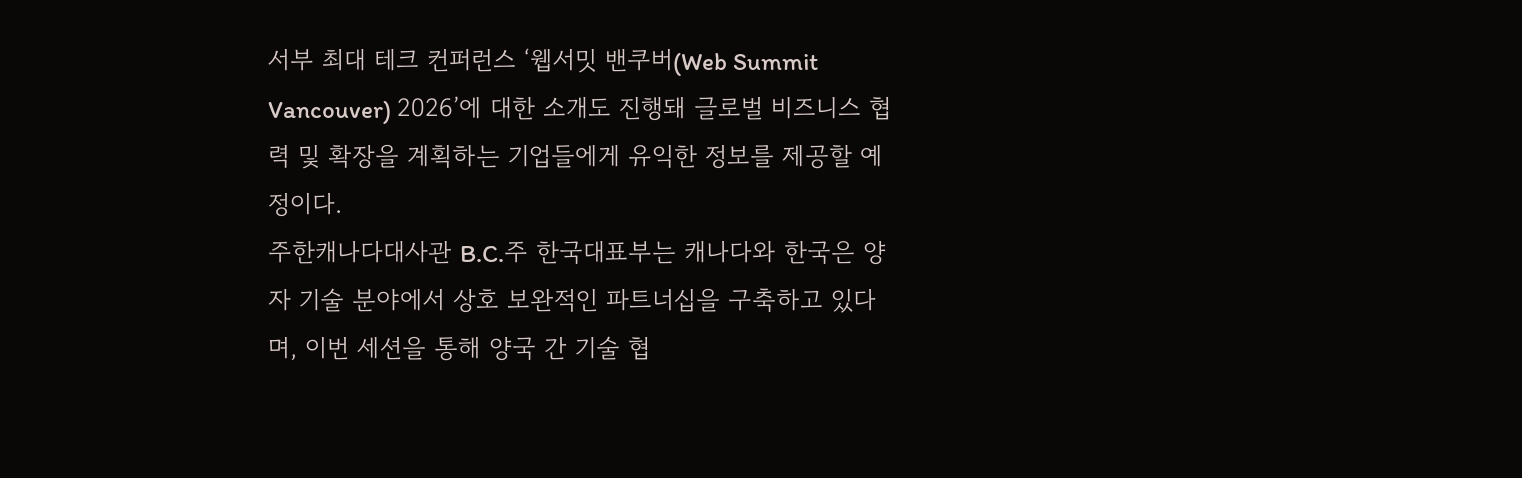서부 최대 테크 컨퍼런스 ‘웹서밋 밴쿠버(Web Summit Vancouver) 2026’에 대한 소개도 진행돼 글로벌 비즈니스 협력 및 확장을 계획하는 기업들에게 유익한 정보를 제공할 예정이다.
주한캐나다대사관 B.C.주 한국대표부는 캐나다와 한국은 양자 기술 분야에서 상호 보완적인 파트너십을 구축하고 있다며, 이번 세션을 통해 양국 간 기술 협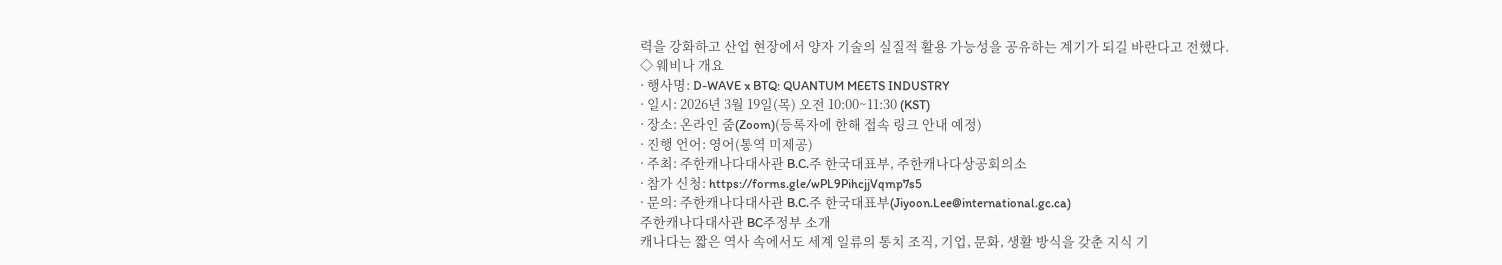력을 강화하고 산업 현장에서 양자 기술의 실질적 활용 가능성을 공유하는 계기가 되길 바란다고 전했다.
◇ 웨비나 개요
· 행사명: D-WAVE x BTQ: QUANTUM MEETS INDUSTRY
· 일시: 2026년 3월 19일(목) 오전 10:00~11:30 (KST)
· 장소: 온라인 줌(Zoom)(등록자에 한해 접속 링크 안내 예정)
· 진행 언어: 영어(통역 미제공)
· 주최: 주한캐나다대사관 B.C.주 한국대표부, 주한캐나다상공회의소
· 참가 신청: https://forms.gle/wPL9PihcjjVqmp7s5
· 문의: 주한캐나다대사관 B.C.주 한국대표부(Jiyoon.Lee@international.gc.ca)
주한캐나다대사관 BC주정부 소개
캐나다는 짧은 역사 속에서도 세계 일류의 통치 조직, 기업, 문화, 생활 방식을 갖춘 지식 기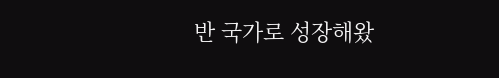반 국가로 성장해왔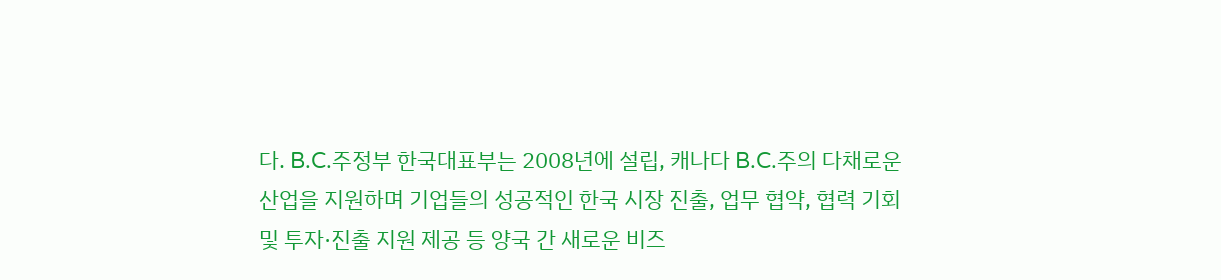다. B.C.주정부 한국대표부는 2008년에 설립, 캐나다 B.C.주의 다채로운 산업을 지원하며 기업들의 성공적인 한국 시장 진출, 업무 협약, 협력 기회 및 투자·진출 지원 제공 등 양국 간 새로운 비즈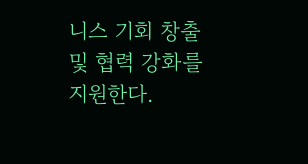니스 기회 창출 및 협력 강화를 지원한다.